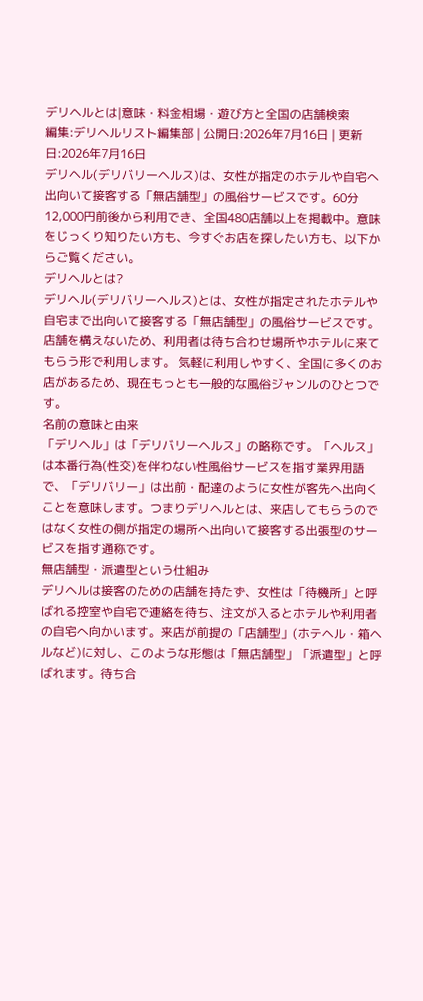デリヘルとは|意味・料金相場・遊び方と全国の店舗検索
編集:デリヘルリスト編集部 | 公開日:2026年7月16日 | 更新日:2026年7月16日
デリヘル(デリバリーヘルス)は、女性が指定のホテルや自宅へ出向いて接客する「無店舗型」の風俗サービスです。60分12,000円前後から利用でき、全国480店舗以上を掲載中。意味をじっくり知りたい方も、今すぐお店を探したい方も、以下からご覧ください。
デリヘルとは?
デリヘル(デリバリーヘルス)とは、女性が指定されたホテルや自宅まで出向いて接客する「無店舗型」の風俗サービスです。店舗を構えないため、利用者は待ち合わせ場所やホテルに来てもらう形で利用します。 気軽に利用しやすく、全国に多くのお店があるため、現在もっとも一般的な風俗ジャンルのひとつです。
名前の意味と由来
「デリヘル」は「デリバリーヘルス」の略称です。「ヘルス」は本番行為(性交)を伴わない性風俗サービスを指す業界用語で、「デリバリー」は出前・配達のように女性が客先へ出向くことを意味します。つまりデリヘルとは、来店してもらうのではなく女性の側が指定の場所へ出向いて接客する出張型のサービスを指す通称です。
無店舗型・派遣型という仕組み
デリヘルは接客のための店舗を持たず、女性は「待機所」と呼ばれる控室や自宅で連絡を待ち、注文が入るとホテルや利用者の自宅へ向かいます。来店が前提の「店舗型」(ホテヘル・箱ヘルなど)に対し、このような形態は「無店舗型」「派遣型」と呼ばれます。待ち合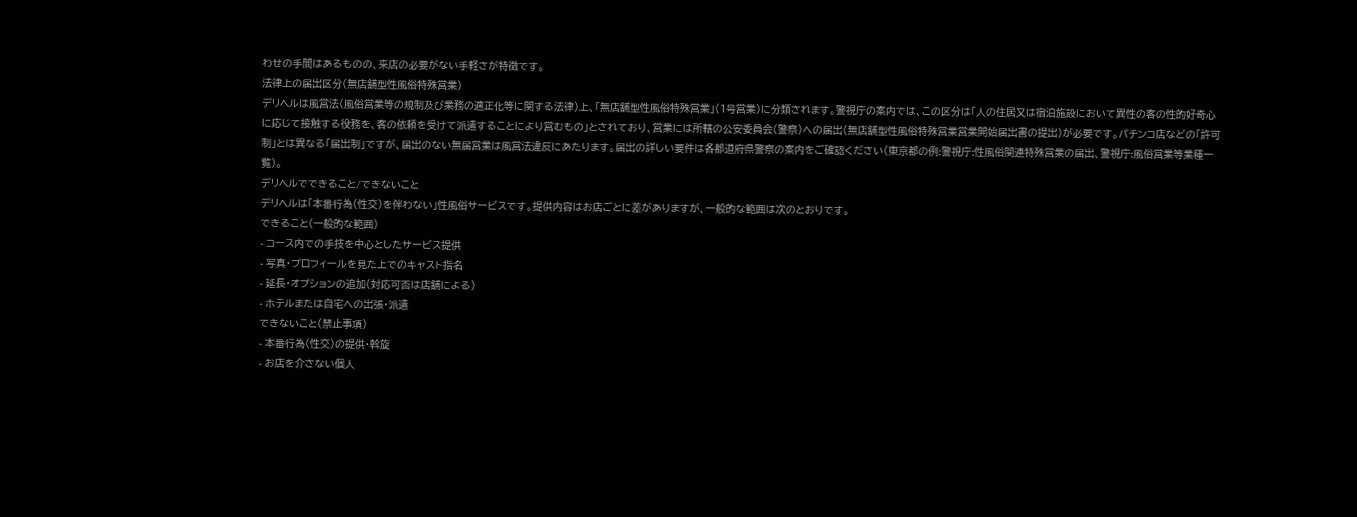わせの手間はあるものの、来店の必要がない手軽さが特徴です。
法律上の届出区分(無店舗型性風俗特殊営業)
デリヘルは風営法(風俗営業等の規制及び業務の適正化等に関する法律)上、「無店舗型性風俗特殊営業」(1号営業)に分類されます。警視庁の案内では、この区分は「人の住居又は宿泊施設において異性の客の性的好奇心に応じて接触する役務を、客の依頼を受けて派遣することにより営むもの」とされており、営業には所轄の公安委員会(警察)への届出(無店舗型性風俗特殊営業営業開始届出書の提出)が必要です。パチンコ店などの「許可制」とは異なる「届出制」ですが、届出のない無届営業は風営法違反にあたります。届出の詳しい要件は各都道府県警察の案内をご確認ください(東京都の例:警視庁:性風俗関連特殊営業の届出、警視庁:風俗営業等業種一覧)。
デリヘルでできること/できないこと
デリヘルは「本番行為(性交)を伴わない」性風俗サービスです。提供内容はお店ごとに差がありますが、一般的な範囲は次のとおりです。
できること(一般的な範囲)
- コース内での手技を中心としたサービス提供
- 写真・プロフィールを見た上でのキャスト指名
- 延長・オプションの追加(対応可否は店舗による)
- ホテルまたは自宅への出張・派遣
できないこと(禁止事項)
- 本番行為(性交)の提供・斡旋
- お店を介さない個人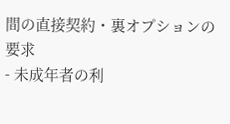間の直接契約・裏オプションの要求
- 未成年者の利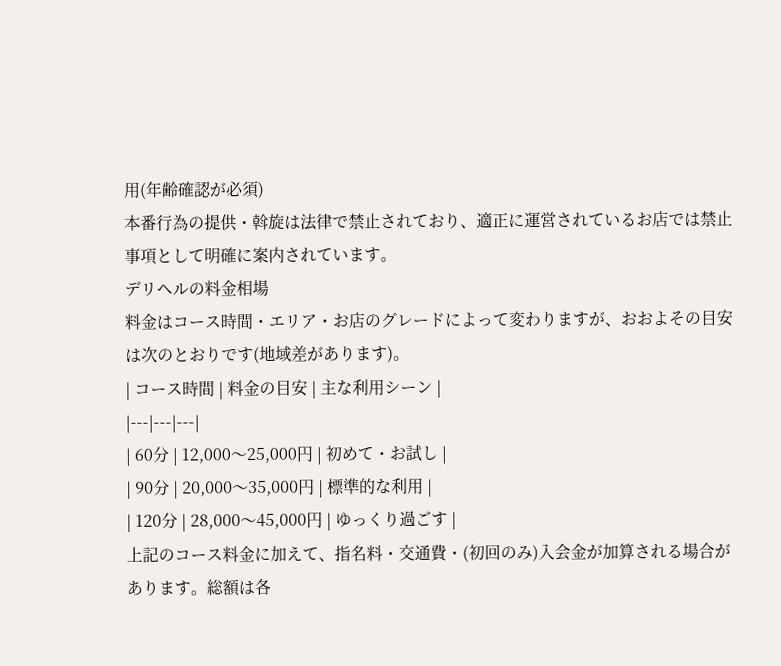用(年齢確認が必須)
本番行為の提供・斡旋は法律で禁止されており、適正に運営されているお店では禁止事項として明確に案内されています。
デリヘルの料金相場
料金はコース時間・エリア・お店のグレードによって変わりますが、おおよその目安は次のとおりです(地域差があります)。
| コース時間 | 料金の目安 | 主な利用シーン |
|---|---|---|
| 60分 | 12,000〜25,000円 | 初めて・お試し |
| 90分 | 20,000〜35,000円 | 標準的な利用 |
| 120分 | 28,000〜45,000円 | ゆっくり過ごす |
上記のコース料金に加えて、指名料・交通費・(初回のみ)入会金が加算される場合があります。総額は各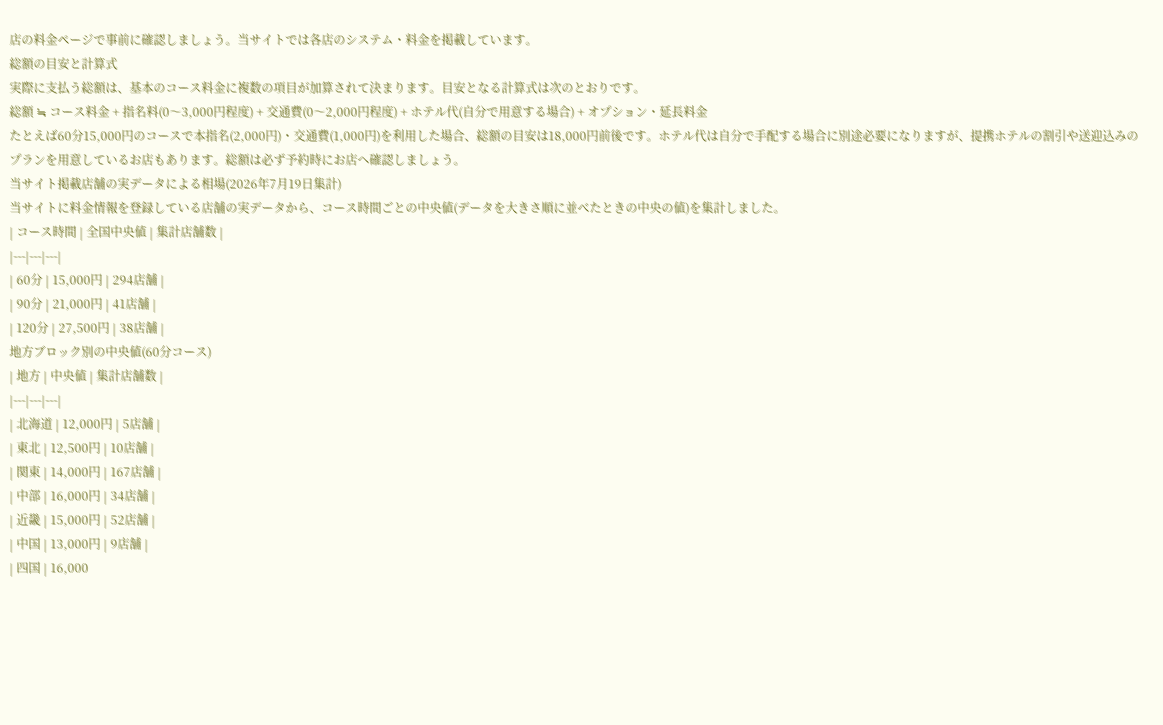店の料金ページで事前に確認しましょう。当サイトでは各店のシステム・料金を掲載しています。
総額の目安と計算式
実際に支払う総額は、基本のコース料金に複数の項目が加算されて決まります。目安となる計算式は次のとおりです。
総額 ≒ コース料金 + 指名料(0〜3,000円程度) + 交通費(0〜2,000円程度) + ホテル代(自分で用意する場合) + オプション・延長料金
たとえば60分15,000円のコースで本指名(2,000円)・交通費(1,000円)を利用した場合、総額の目安は18,000円前後です。ホテル代は自分で手配する場合に別途必要になりますが、提携ホテルの割引や送迎込みのプランを用意しているお店もあります。総額は必ず予約時にお店へ確認しましょう。
当サイト掲載店舗の実データによる相場(2026年7月19日集計)
当サイトに料金情報を登録している店舗の実データから、コース時間ごとの中央値(データを大きさ順に並べたときの中央の値)を集計しました。
| コース時間 | 全国中央値 | 集計店舗数 |
|---|---|---|
| 60分 | 15,000円 | 294店舗 |
| 90分 | 21,000円 | 41店舗 |
| 120分 | 27,500円 | 38店舗 |
地方ブロック別の中央値(60分コース)
| 地方 | 中央値 | 集計店舗数 |
|---|---|---|
| 北海道 | 12,000円 | 5店舗 |
| 東北 | 12,500円 | 10店舗 |
| 関東 | 14,000円 | 167店舗 |
| 中部 | 16,000円 | 34店舗 |
| 近畿 | 15,000円 | 52店舗 |
| 中国 | 13,000円 | 9店舗 |
| 四国 | 16,000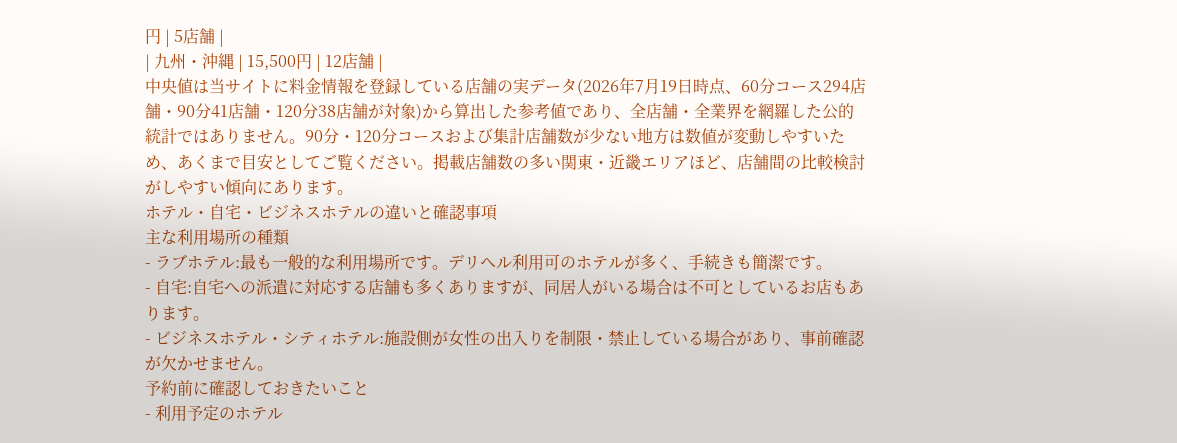円 | 5店舗 |
| 九州・沖縄 | 15,500円 | 12店舗 |
中央値は当サイトに料金情報を登録している店舗の実データ(2026年7月19日時点、60分コース294店舗・90分41店舗・120分38店舗が対象)から算出した参考値であり、全店舗・全業界を網羅した公的統計ではありません。90分・120分コースおよび集計店舗数が少ない地方は数値が変動しやすいため、あくまで目安としてご覧ください。掲載店舗数の多い関東・近畿エリアほど、店舗間の比較検討がしやすい傾向にあります。
ホテル・自宅・ビジネスホテルの違いと確認事項
主な利用場所の種類
- ラブホテル:最も一般的な利用場所です。デリヘル利用可のホテルが多く、手続きも簡潔です。
- 自宅:自宅への派遣に対応する店舗も多くありますが、同居人がいる場合は不可としているお店もあります。
- ビジネスホテル・シティホテル:施設側が女性の出入りを制限・禁止している場合があり、事前確認が欠かせません。
予約前に確認しておきたいこと
- 利用予定のホテル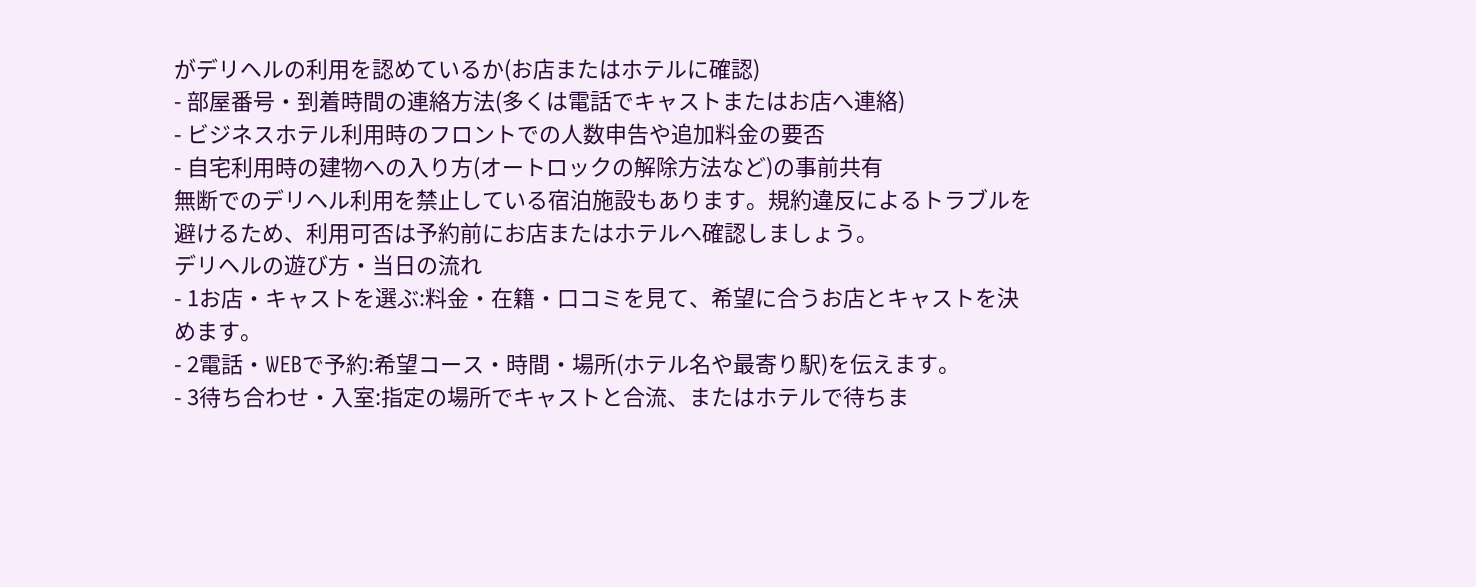がデリヘルの利用を認めているか(お店またはホテルに確認)
- 部屋番号・到着時間の連絡方法(多くは電話でキャストまたはお店へ連絡)
- ビジネスホテル利用時のフロントでの人数申告や追加料金の要否
- 自宅利用時の建物への入り方(オートロックの解除方法など)の事前共有
無断でのデリヘル利用を禁止している宿泊施設もあります。規約違反によるトラブルを避けるため、利用可否は予約前にお店またはホテルへ確認しましょう。
デリヘルの遊び方・当日の流れ
- 1お店・キャストを選ぶ:料金・在籍・口コミを見て、希望に合うお店とキャストを決めます。
- 2電話・WEBで予約:希望コース・時間・場所(ホテル名や最寄り駅)を伝えます。
- 3待ち合わせ・入室:指定の場所でキャストと合流、またはホテルで待ちま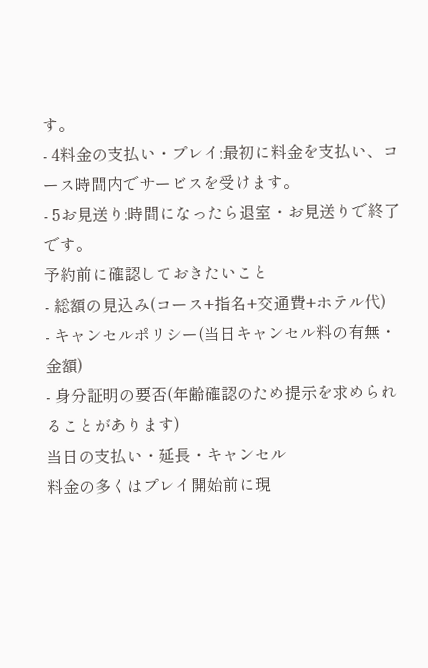す。
- 4料金の支払い・プレイ:最初に料金を支払い、コース時間内でサービスを受けます。
- 5お見送り:時間になったら退室・お見送りで終了です。
予約前に確認しておきたいこと
- 総額の見込み(コース+指名+交通費+ホテル代)
- キャンセルポリシー(当日キャンセル料の有無・金額)
- 身分証明の要否(年齢確認のため提示を求められることがあります)
当日の支払い・延長・キャンセル
料金の多くはプレイ開始前に現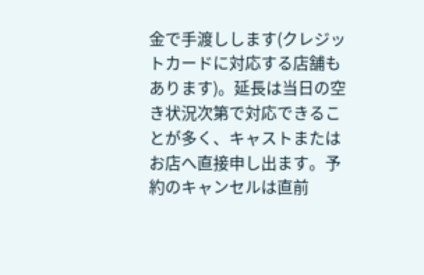金で手渡しします(クレジットカードに対応する店舗もあります)。延長は当日の空き状況次第で対応できることが多く、キャストまたはお店へ直接申し出ます。予約のキャンセルは直前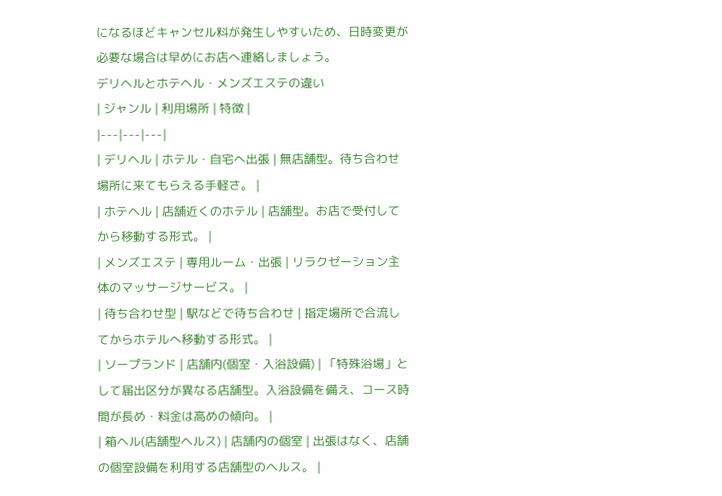になるほどキャンセル料が発生しやすいため、日時変更が必要な場合は早めにお店へ連絡しましょう。
デリヘルとホテヘル・メンズエステの違い
| ジャンル | 利用場所 | 特徴 |
|---|---|---|
| デリヘル | ホテル・自宅へ出張 | 無店舗型。待ち合わせ場所に来てもらえる手軽さ。 |
| ホテヘル | 店舗近くのホテル | 店舗型。お店で受付してから移動する形式。 |
| メンズエステ | 専用ルーム・出張 | リラクゼーション主体のマッサージサービス。 |
| 待ち合わせ型 | 駅などで待ち合わせ | 指定場所で合流してからホテルへ移動する形式。 |
| ソープランド | 店舗内(個室・入浴設備) | 「特殊浴場」として届出区分が異なる店舗型。入浴設備を備え、コース時間が長め・料金は高めの傾向。 |
| 箱ヘル(店舗型ヘルス) | 店舗内の個室 | 出張はなく、店舗の個室設備を利用する店舗型のヘルス。 |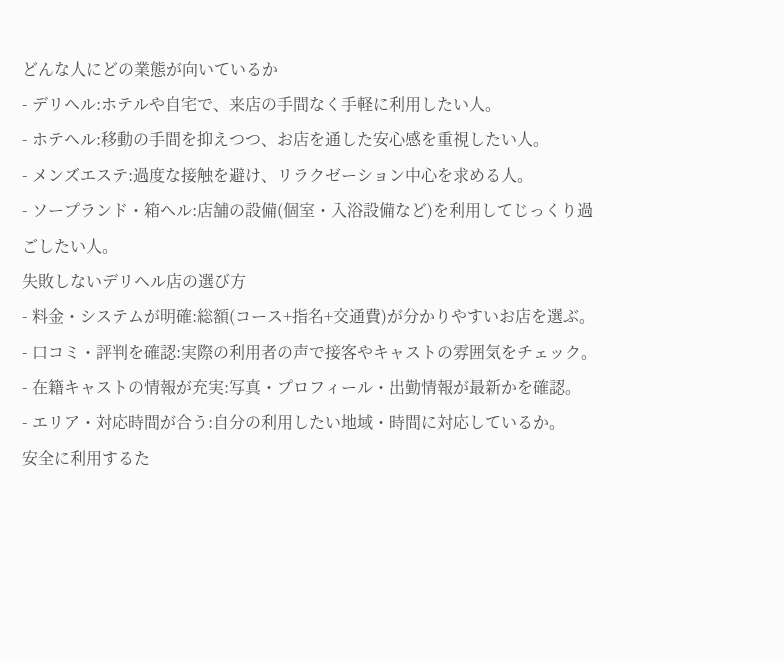どんな人にどの業態が向いているか
- デリヘル:ホテルや自宅で、来店の手間なく手軽に利用したい人。
- ホテヘル:移動の手間を抑えつつ、お店を通した安心感を重視したい人。
- メンズエステ:過度な接触を避け、リラクゼーション中心を求める人。
- ソープランド・箱ヘル:店舗の設備(個室・入浴設備など)を利用してじっくり過ごしたい人。
失敗しないデリヘル店の選び方
- 料金・システムが明確:総額(コース+指名+交通費)が分かりやすいお店を選ぶ。
- 口コミ・評判を確認:実際の利用者の声で接客やキャストの雰囲気をチェック。
- 在籍キャストの情報が充実:写真・プロフィール・出勤情報が最新かを確認。
- エリア・対応時間が合う:自分の利用したい地域・時間に対応しているか。
安全に利用するた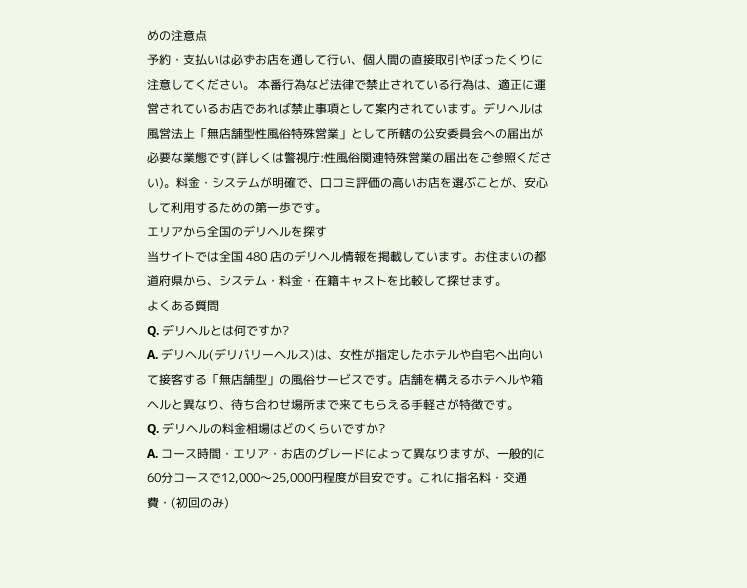めの注意点
予約・支払いは必ずお店を通して行い、個人間の直接取引やぼったくりに注意してください。 本番行為など法律で禁止されている行為は、適正に運営されているお店であれば禁止事項として案内されています。デリヘルは風営法上「無店舗型性風俗特殊営業」として所轄の公安委員会への届出が必要な業態です(詳しくは警視庁:性風俗関連特殊営業の届出をご参照ください)。料金・システムが明確で、口コミ評価の高いお店を選ぶことが、安心して利用するための第一歩です。
エリアから全国のデリヘルを探す
当サイトでは全国 480 店のデリヘル情報を掲載しています。お住まいの都道府県から、システム・料金・在籍キャストを比較して探せます。
よくある質問
Q. デリヘルとは何ですか?
A. デリヘル(デリバリーヘルス)は、女性が指定したホテルや自宅へ出向いて接客する「無店舗型」の風俗サービスです。店舗を構えるホテヘルや箱ヘルと異なり、待ち合わせ場所まで来てもらえる手軽さが特徴です。
Q. デリヘルの料金相場はどのくらいですか?
A. コース時間・エリア・お店のグレードによって異なりますが、一般的に60分コースで12,000〜25,000円程度が目安です。これに指名料・交通費・(初回のみ)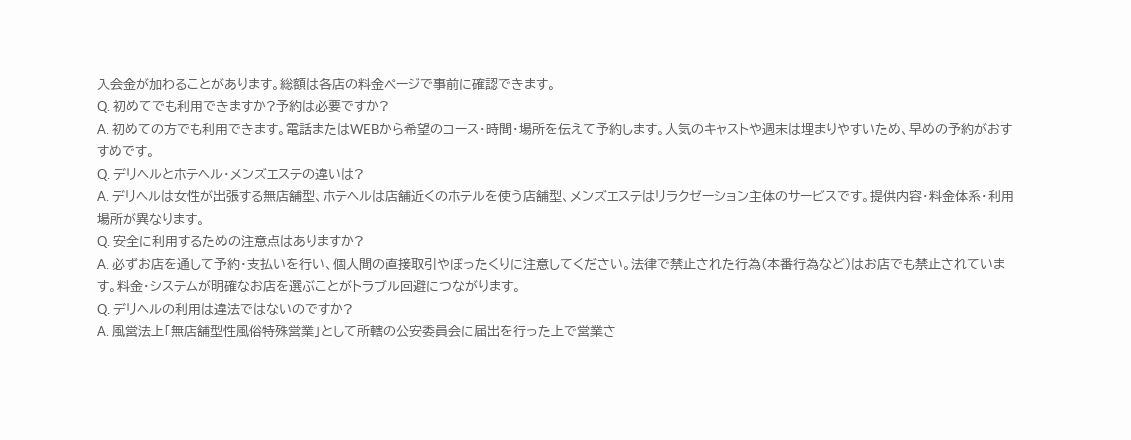入会金が加わることがあります。総額は各店の料金ページで事前に確認できます。
Q. 初めてでも利用できますか?予約は必要ですか?
A. 初めての方でも利用できます。電話またはWEBから希望のコース・時間・場所を伝えて予約します。人気のキャストや週末は埋まりやすいため、早めの予約がおすすめです。
Q. デリヘルとホテヘル・メンズエステの違いは?
A. デリヘルは女性が出張する無店舗型、ホテヘルは店舗近くのホテルを使う店舗型、メンズエステはリラクゼーション主体のサービスです。提供内容・料金体系・利用場所が異なります。
Q. 安全に利用するための注意点はありますか?
A. 必ずお店を通して予約・支払いを行い、個人間の直接取引やぼったくりに注意してください。法律で禁止された行為(本番行為など)はお店でも禁止されています。料金・システムが明確なお店を選ぶことがトラブル回避につながります。
Q. デリヘルの利用は違法ではないのですか?
A. 風営法上「無店舗型性風俗特殊営業」として所轄の公安委員会に届出を行った上で営業さ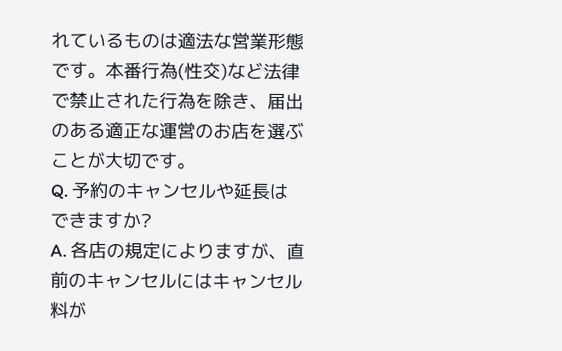れているものは適法な営業形態です。本番行為(性交)など法律で禁止された行為を除き、届出のある適正な運営のお店を選ぶことが大切です。
Q. 予約のキャンセルや延長はできますか?
A. 各店の規定によりますが、直前のキャンセルにはキャンセル料が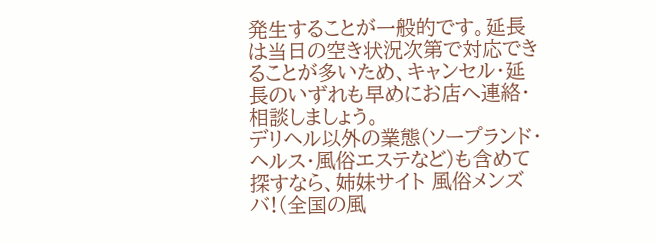発生することが一般的です。延長は当日の空き状況次第で対応できることが多いため、キャンセル・延長のいずれも早めにお店へ連絡・相談しましょう。
デリヘル以外の業態(ソープランド・ヘルス・風俗エステなど)も含めて探すなら、姉妹サイト 風俗メンズバ!(全国の風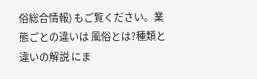俗総合情報) もご覧ください。業態ごとの違いは 風俗とは?種類と違いの解説 にま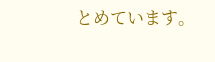とめています。